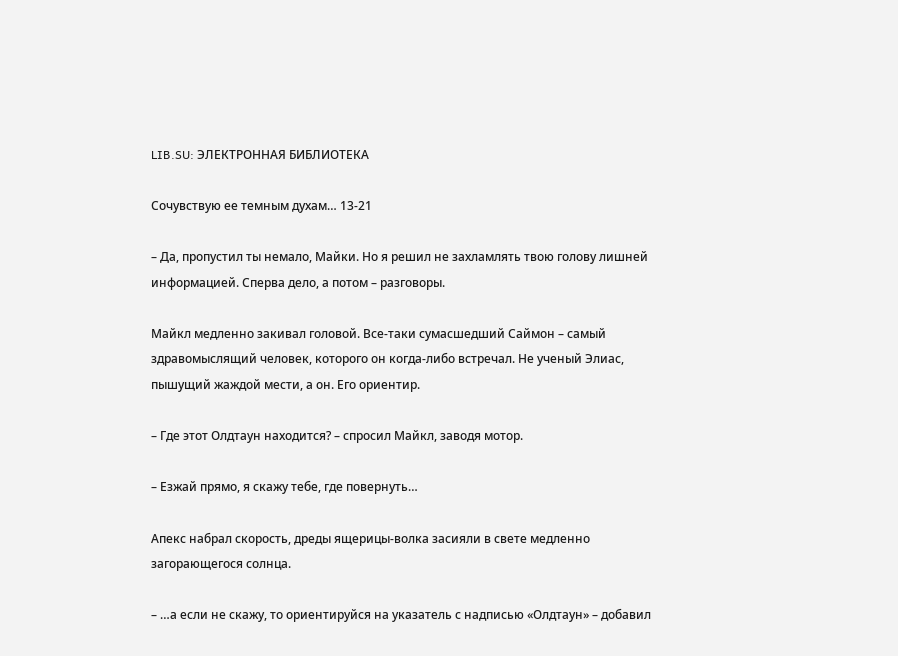LIB.SU: ЭЛЕКТРОННАЯ БИБЛИОТЕКА

Сочувствую ее темным духам… 13-21

– Да, пропустил ты немало, Майки. Но я решил не захламлять твою голову лишней информацией. Сперва дело, а потом – разговоры.

Майкл медленно закивал головой. Все‑таки сумасшедший Саймон – самый здравомыслящий человек, которого он когда‑либо встречал. Не ученый Элиас, пышущий жаждой мести, а он. Его ориентир.

– Где этот Олдтаун находится? – спросил Майкл, заводя мотор.

– Езжай прямо, я скажу тебе, где повернуть…

Апекс набрал скорость, дреды ящерицы‑волка засияли в свете медленно загорающегося солнца.

– …а если не скажу, то ориентируйся на указатель с надписью «Олдтаун» – добавил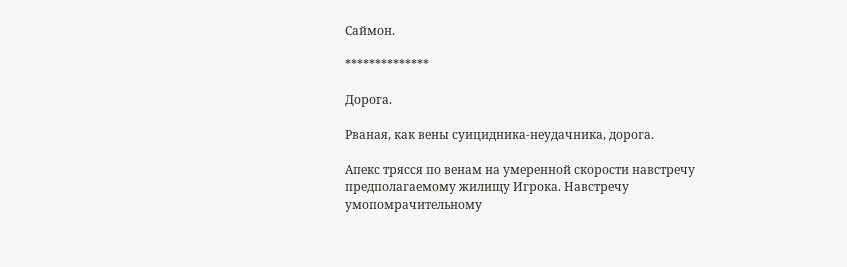Саймон.

**************

Дорога.

Рваная, как вены суицидника‑неудачника, дорога.

Апекс трясся по венам на умеренной скорости навстречу предполагаемому жилищу Игрока. Навстречу умопомрачительному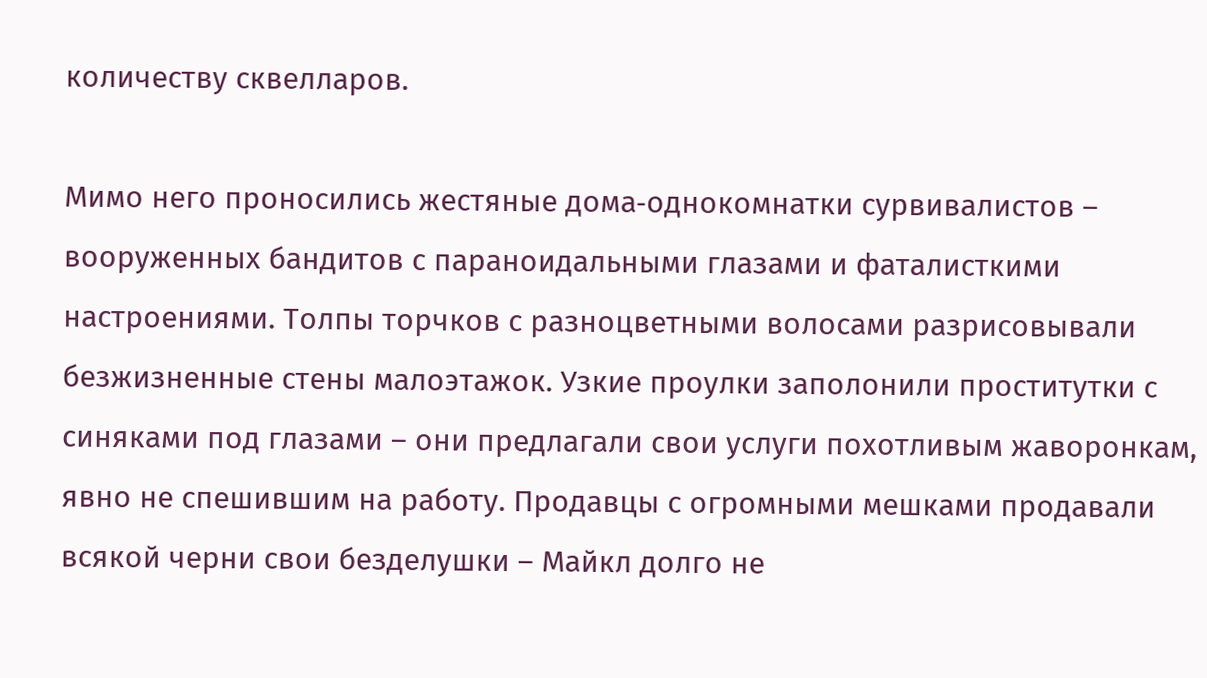количеству сквелларов.

Мимо него проносились жестяные дома‑однокомнатки сурвивалистов – вооруженных бандитов с параноидальными глазами и фаталисткими настроениями. Толпы торчков с разноцветными волосами разрисовывали безжизненные стены малоэтажок. Узкие проулки заполонили проститутки с синяками под глазами – они предлагали свои услуги похотливым жаворонкам, явно не спешившим на работу. Продавцы с огромными мешками продавали всякой черни свои безделушки – Майкл долго не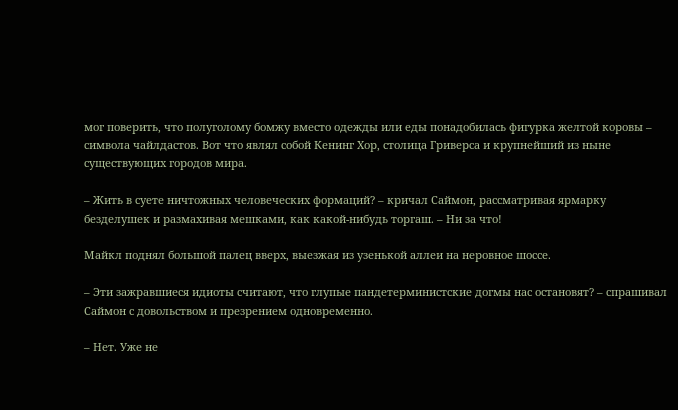мог поверить, что полуголому бомжу вместо одежды или еды понадобилась фигурка желтой коровы – символа чайлдастов. Вот что являл собой Кенинг Хор, столица Гриверса и крупнейший из ныне существующих городов мира.

– Жить в суете ничтожных человеческих формаций? – кричал Саймон, рассматривая ярмарку безделушек и размахивая мешками, как какой‑нибудь торгаш. – Ни за что!

Майкл поднял большой палец вверх, выезжая из узенькой аллеи на неровное шоссе.

– Эти зажравшиеся идиоты считают, что глупые пандетерминистские догмы нас остановят? – спрашивал Саймон с довольством и презрением одновременно.

– Нет. Уже не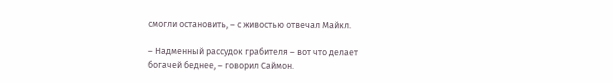смогли остановить, – с живостью отвечал Майкл.

– Надменный рассудок грабителя – вот что делает богачей беднее, – говорил Саймон.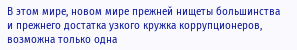В этом мире, новом мире прежней нищеты большинства и прежнего достатка узкого кружка коррупционеров, возможна только одна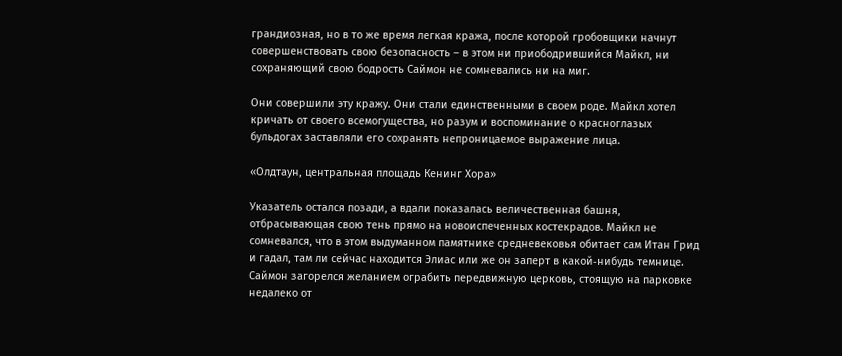грандиозная, но в то же время легкая кража, после которой гробовщики начнут совершенствовать свою безопасность – в этом ни приободрившийся Майкл, ни сохраняющий свою бодрость Саймон не сомневались ни на миг.

Они совершили эту кражу. Они стали единственными в своем роде. Майкл хотел кричать от своего всемогущества, но разум и воспоминание о красноглазых бульдогах заставляли его сохранять непроницаемое выражение лица.

«Олдтаун, центральная площадь Кенинг Хора»

Указатель остался позади, а вдали показалась величественная башня, отбрасывающая свою тень прямо на новоиспеченных костекрадов. Майкл не сомневался, что в этом выдуманном памятнике средневековья обитает сам Итан Грид и гадал, там ли сейчас находится Элиас или же он заперт в какой‑нибудь темнице. Саймон загорелся желанием ограбить передвижную церковь, стоящую на парковке недалеко от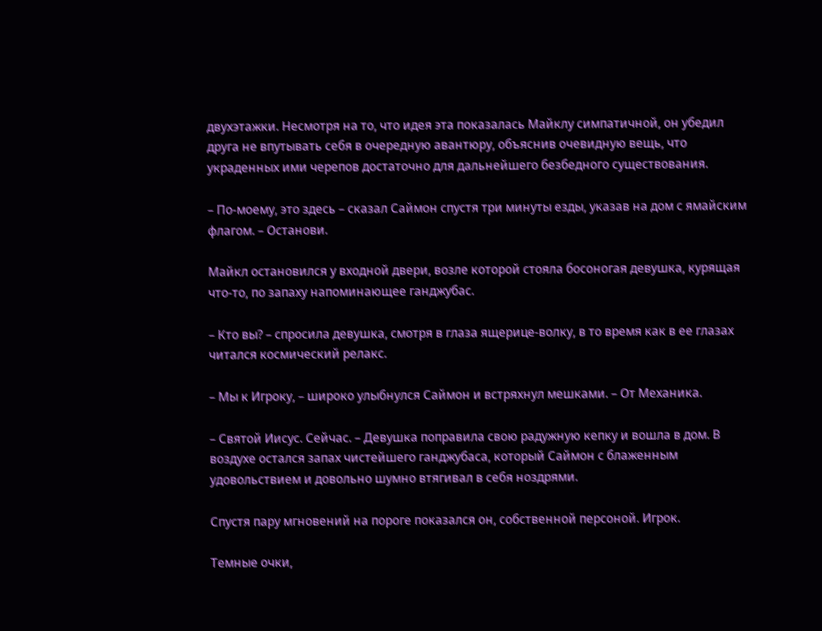двухэтажки. Несмотря на то, что идея эта показалась Майклу симпатичной, он убедил друга не впутывать себя в очередную авантюру, объяснив очевидную вещь, что украденных ими черепов достаточно для дальнейшего безбедного существования.

– По‑моему, это здесь – сказал Саймон спустя три минуты езды, указав на дом с ямайским флагом. – Останови.

Майкл остановился у входной двери, возле которой стояла босоногая девушка, курящая что‑то, по запаху напоминающее ганджубас.

– Кто вы? – спросила девушка, смотря в глаза ящерице‑волку, в то время как в ее глазах читался космический релакс.

– Мы к Игроку, – широко улыбнулся Саймон и встряхнул мешками. – От Механика.

– Святой Иисус. Сейчас. – Девушка поправила свою радужную кепку и вошла в дом. В воздухе остался запах чистейшего ганджубаса, который Саймон с блаженным удовольствием и довольно шумно втягивал в себя ноздрями.

Спустя пару мгновений на пороге показался он, собственной персоной. Игрок.

Темные очки,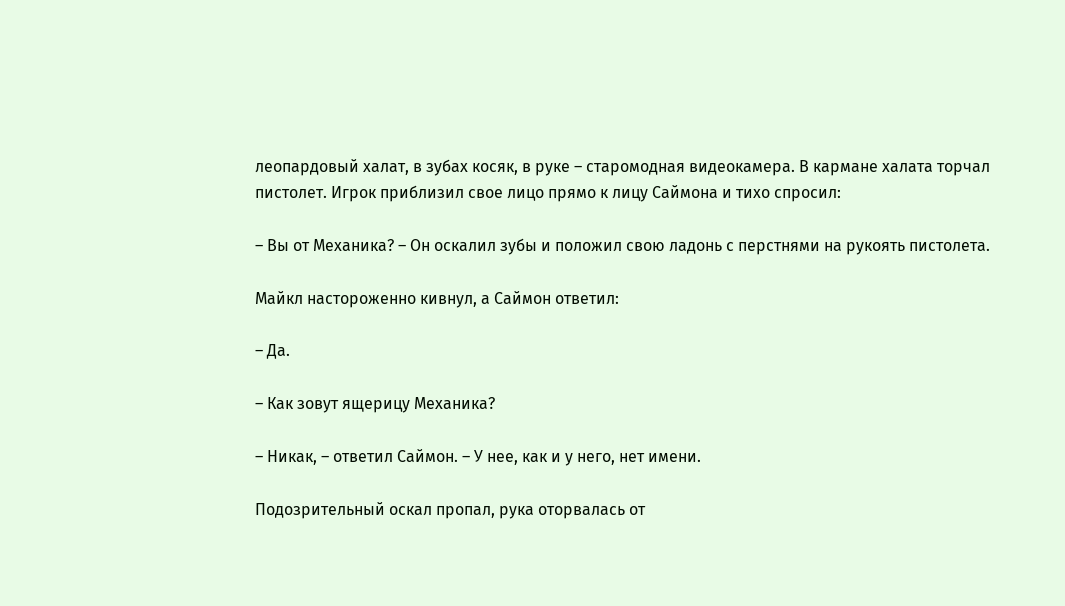леопардовый халат, в зубах косяк, в руке – старомодная видеокамера. В кармане халата торчал пистолет. Игрок приблизил свое лицо прямо к лицу Саймона и тихо спросил:

– Вы от Механика? – Он оскалил зубы и положил свою ладонь с перстнями на рукоять пистолета.

Майкл настороженно кивнул, а Саймон ответил:

– Да.

– Как зовут ящерицу Механика?

– Никак, – ответил Саймон. – У нее, как и у него, нет имени.

Подозрительный оскал пропал, рука оторвалась от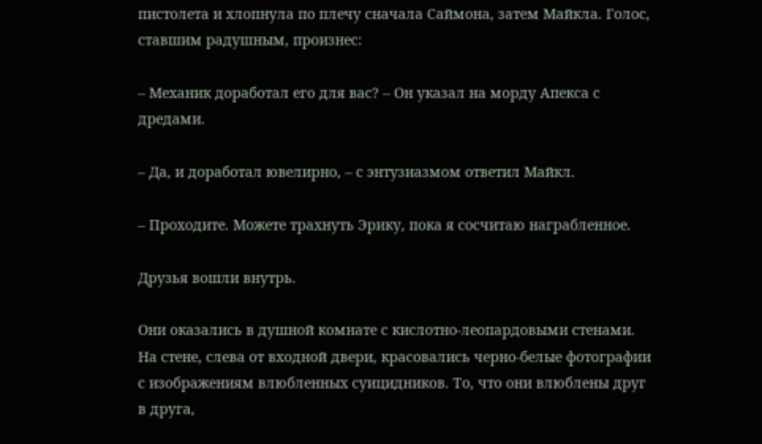пистолета и хлопнула по плечу сначала Саймона, затем Майкла. Голос, ставшим радушным, произнес:

– Механик доработал его для вас? – Он указал на морду Апекса с дредами.

– Да, и доработал ювелирно, – с энтузиазмом ответил Майкл.

– Проходите. Можете трахнуть Эрику, пока я сосчитаю награбленное.

Друзья вошли внутрь.

Они оказались в душной комнате с кислотно‑леопардовыми стенами. На стене, слева от входной двери, красовались черно‑белые фотографии с изображениям влюбленных суицидников. То, что они влюблены друг в друга,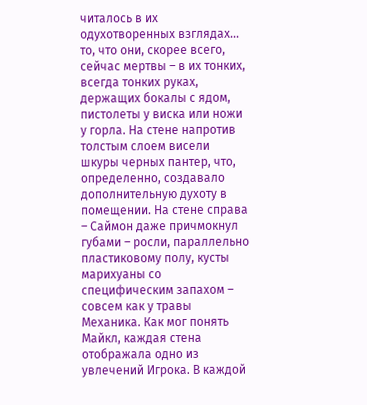читалось в их одухотворенных взглядах… то, что они, скорее всего, сейчас мертвы – в их тонких, всегда тонких руках, держащих бокалы с ядом, пистолеты у виска или ножи у горла. На стене напротив толстым слоем висели шкуры черных пантер, что, определенно, создавало дополнительную духоту в помещении. На стене справа – Саймон даже причмокнул губами – росли, параллельно пластиковому полу, кусты марихуаны со специфическим запахом – совсем как у травы Механика. Как мог понять Майкл, каждая стена отображала одно из увлечений Игрока. В каждой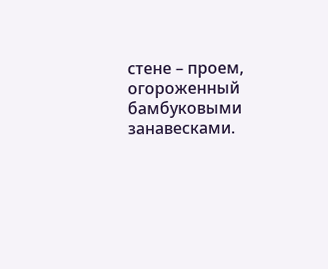стене – проем, огороженный бамбуковыми занавесками.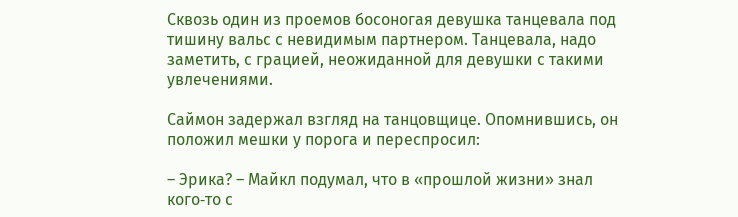Сквозь один из проемов босоногая девушка танцевала под тишину вальс с невидимым партнером. Танцевала, надо заметить, с грацией, неожиданной для девушки с такими увлечениями.

Саймон задержал взгляд на танцовщице. Опомнившись, он положил мешки у порога и переспросил:

– Эрика? – Майкл подумал, что в «прошлой жизни» знал кого‑то с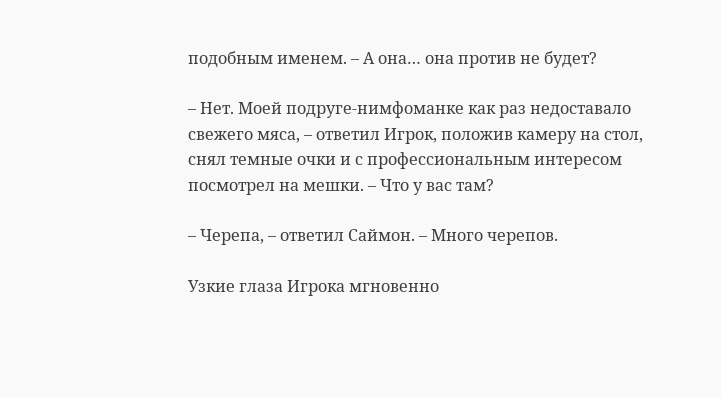подобным именем. – А она… она против не будет?

– Нет. Моей подруге‑нимфоманке как раз недоставало свежего мяса, – ответил Игрок, положив камеру на стол, снял темные очки и с профессиональным интересом посмотрел на мешки. – Что у вас там?

– Черепа, – ответил Саймон. – Много черепов.

Узкие глаза Игрока мгновенно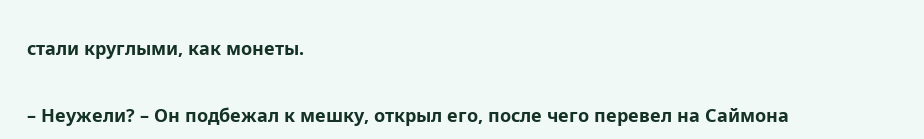стали круглыми, как монеты.

– Неужели? – Он подбежал к мешку, открыл его, после чего перевел на Саймона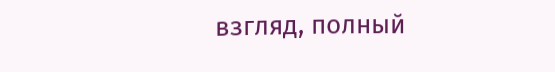взгляд, полный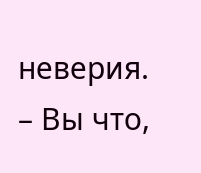неверия. – Вы что,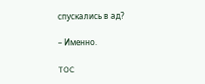спускались в ад?

– Именно.

TOC